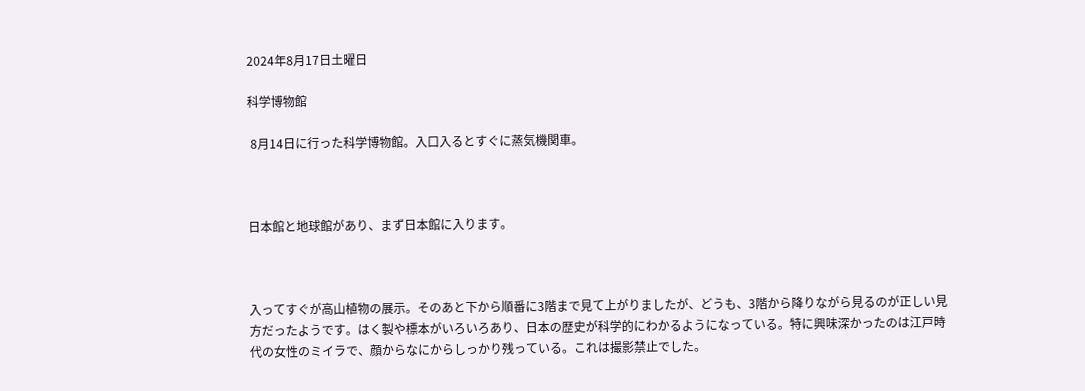2024年8月17日土曜日

科学博物館

 8月14日に行った科学博物館。入口入るとすぐに蒸気機関車。



日本館と地球館があり、まず日本館に入ります。



入ってすぐが高山植物の展示。そのあと下から順番に3階まで見て上がりましたが、どうも、3階から降りながら見るのが正しい見方だったようです。はく製や標本がいろいろあり、日本の歴史が科学的にわかるようになっている。特に興味深かったのは江戸時代の女性のミイラで、顔からなにからしっかり残っている。これは撮影禁止でした。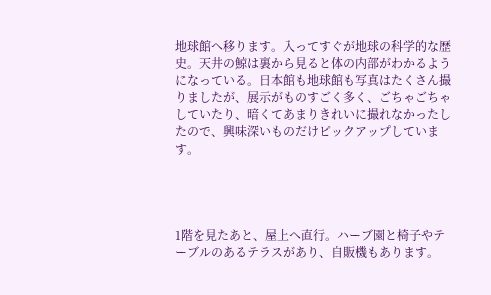地球館へ移ります。入ってすぐが地球の科学的な歴史。天井の鯨は裏から見ると体の内部がわかるようになっている。日本館も地球館も写真はたくさん撮りましたが、展示がものすごく多く、ごちゃごちゃしていたり、暗くてあまりきれいに撮れなかったしたので、興味深いものだけピックアップしています。




1階を見たあと、屋上へ直行。ハーブ園と椅子やテーブルのあるテラスがあり、自販機もあります。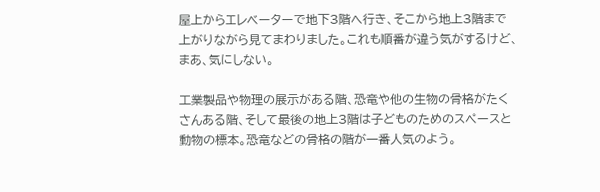屋上からエレベーターで地下3階へ行き、そこから地上3階まで上がりながら見てまわりました。これも順番が違う気がするけど、まあ、気にしない。

工業製品や物理の展示がある階、恐竜や他の生物の骨格がたくさんある階、そして最後の地上3階は子どものためのスペースと動物の標本。恐竜などの骨格の階が一番人気のよう。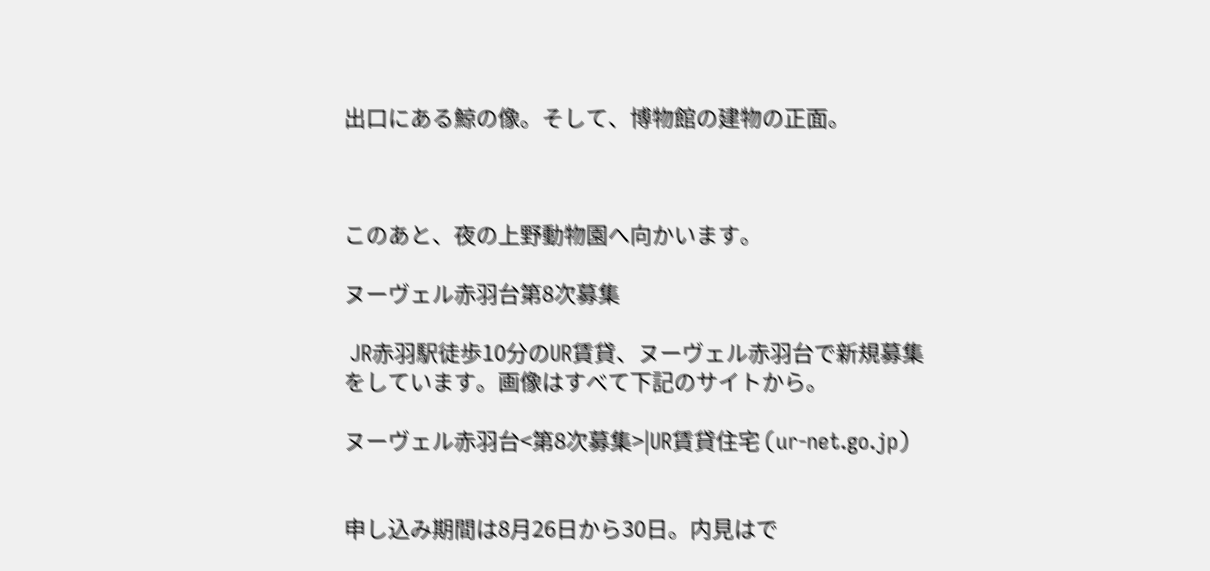出口にある鯨の像。そして、博物館の建物の正面。



このあと、夜の上野動物園へ向かいます。

ヌーヴェル赤羽台第8次募集

 JR赤羽駅徒歩10分のUR賃貸、ヌーヴェル赤羽台で新規募集をしています。画像はすべて下記のサイトから。

ヌーヴェル赤羽台<第8次募集>|UR賃貸住宅 (ur-net.go.jp)


申し込み期間は8月26日から30日。内見はで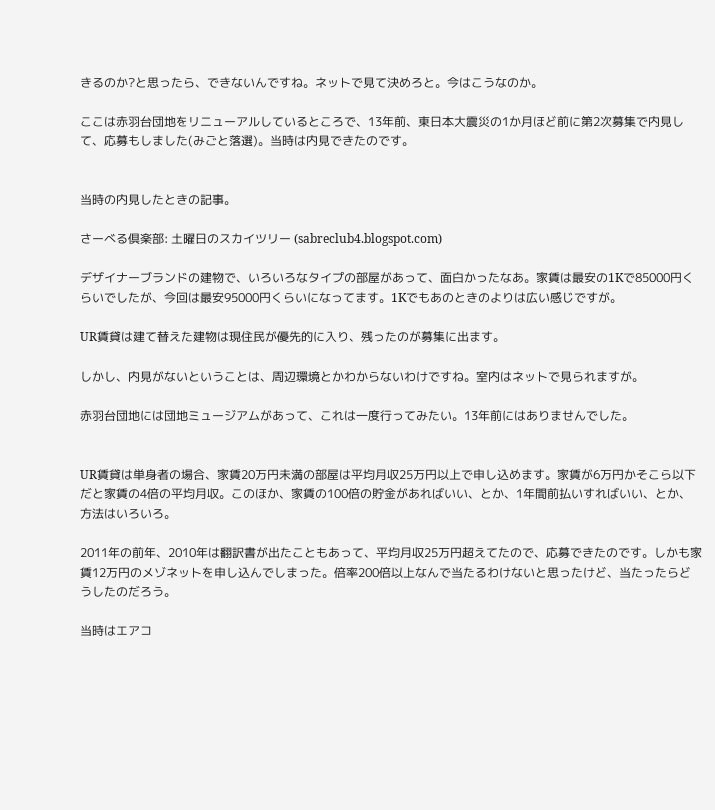きるのか?と思ったら、できないんですね。ネットで見て決めろと。今はこうなのか。

ここは赤羽台団地をリニューアルしているところで、13年前、東日本大震災の1か月ほど前に第2次募集で内見して、応募もしました(みごと落選)。当時は内見できたのです。


当時の内見したときの記事。

さーべる倶楽部: 土曜日のスカイツリー (sabreclub4.blogspot.com)

デザイナーブランドの建物で、いろいろなタイプの部屋があって、面白かったなあ。家賃は最安の1Kで85000円くらいでしたが、今回は最安95000円くらいになってます。1Kでもあのときのよりは広い感じですが。

UR賃貸は建て替えた建物は現住民が優先的に入り、残ったのが募集に出ます。

しかし、内見がないということは、周辺環境とかわからないわけですね。室内はネットで見られますが。

赤羽台団地には団地ミュージアムがあって、これは一度行ってみたい。13年前にはありませんでした。


UR賃貸は単身者の場合、家賃20万円未満の部屋は平均月収25万円以上で申し込めます。家賃が6万円かそこら以下だと家賃の4倍の平均月収。このほか、家賃の100倍の貯金があればいい、とか、1年間前払いすればいい、とか、方法はいろいろ。

2011年の前年、2010年は翻訳書が出たこともあって、平均月収25万円超えてたので、応募できたのです。しかも家賃12万円のメゾネットを申し込んでしまった。倍率200倍以上なんで当たるわけないと思ったけど、当たったらどうしたのだろう。

当時はエアコ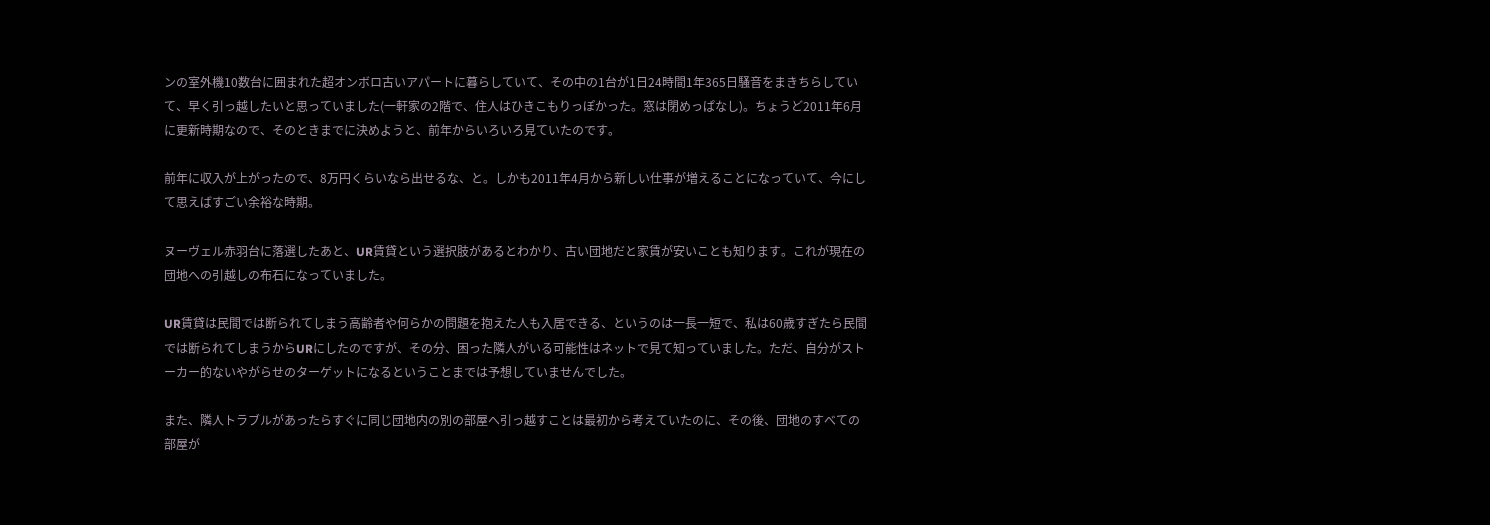ンの室外機10数台に囲まれた超オンボロ古いアパートに暮らしていて、その中の1台が1日24時間1年365日騒音をまきちらしていて、早く引っ越したいと思っていました(一軒家の2階で、住人はひきこもりっぽかった。窓は閉めっぱなし)。ちょうど2011年6月に更新時期なので、そのときまでに決めようと、前年からいろいろ見ていたのです。

前年に収入が上がったので、8万円くらいなら出せるな、と。しかも2011年4月から新しい仕事が増えることになっていて、今にして思えばすごい余裕な時期。

ヌーヴェル赤羽台に落選したあと、UR賃貸という選択肢があるとわかり、古い団地だと家賃が安いことも知ります。これが現在の団地への引越しの布石になっていました。

UR賃貸は民間では断られてしまう高齢者や何らかの問題を抱えた人も入居できる、というのは一長一短で、私は60歳すぎたら民間では断られてしまうからURにしたのですが、その分、困った隣人がいる可能性はネットで見て知っていました。ただ、自分がストーカー的ないやがらせのターゲットになるということまでは予想していませんでした。

また、隣人トラブルがあったらすぐに同じ団地内の別の部屋へ引っ越すことは最初から考えていたのに、その後、団地のすべての部屋が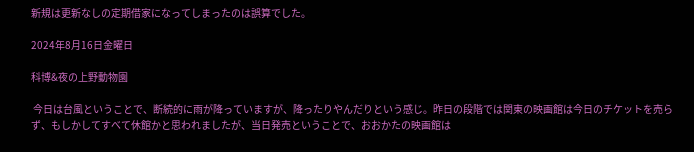新規は更新なしの定期借家になってしまったのは誤算でした。

2024年8月16日金曜日

科博&夜の上野動物園

 今日は台風ということで、断続的に雨が降っていますが、降ったりやんだりという感じ。昨日の段階では関東の映画館は今日のチケットを売らず、もしかしてすべて休館かと思われましたが、当日発売ということで、おおかたの映画館は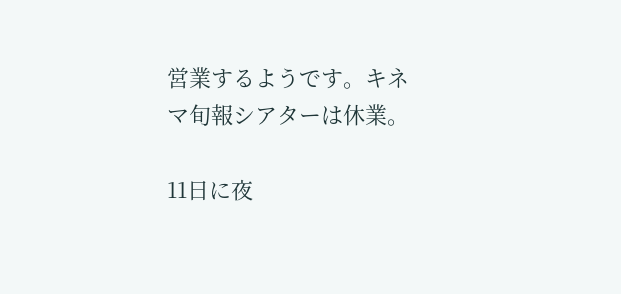営業するようです。キネマ旬報シアターは休業。

11日に夜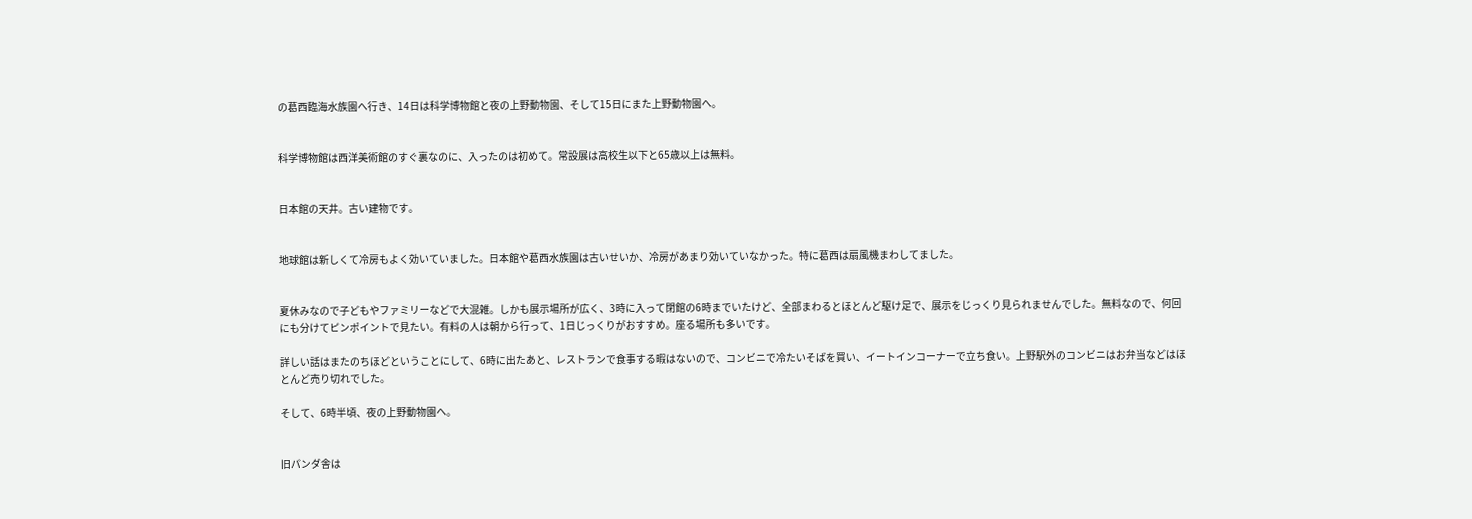の葛西臨海水族園へ行き、14日は科学博物館と夜の上野動物園、そして15日にまた上野動物園へ。


科学博物館は西洋美術館のすぐ裏なのに、入ったのは初めて。常設展は高校生以下と65歳以上は無料。


日本館の天井。古い建物です。


地球館は新しくて冷房もよく効いていました。日本館や葛西水族園は古いせいか、冷房があまり効いていなかった。特に葛西は扇風機まわしてました。


夏休みなので子どもやファミリーなどで大混雑。しかも展示場所が広く、3時に入って閉館の6時までいたけど、全部まわるとほとんど駆け足で、展示をじっくり見られませんでした。無料なので、何回にも分けてピンポイントで見たい。有料の人は朝から行って、1日じっくりがおすすめ。座る場所も多いです。

詳しい話はまたのちほどということにして、6時に出たあと、レストランで食事する暇はないので、コンビニで冷たいそばを買い、イートインコーナーで立ち食い。上野駅外のコンビニはお弁当などはほとんど売り切れでした。

そして、6時半頃、夜の上野動物園へ。


旧パンダ舎は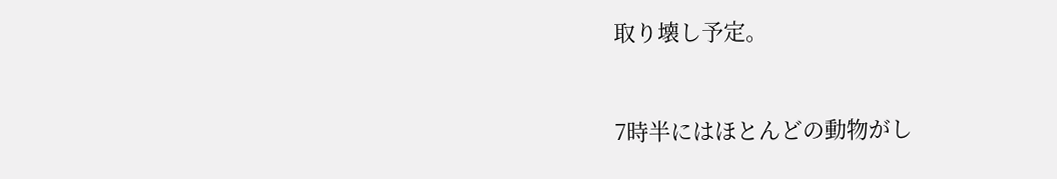取り壊し予定。


7時半にはほとんどの動物がし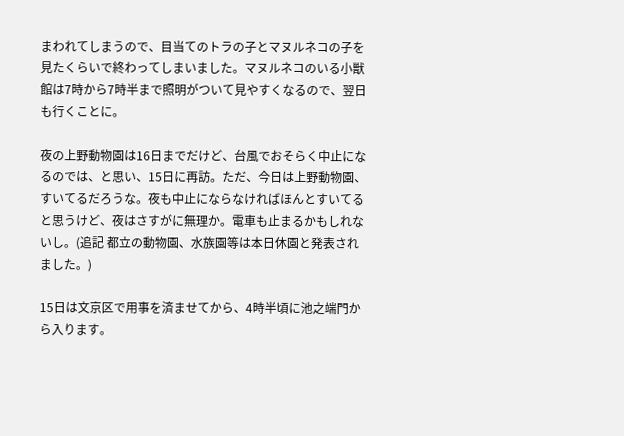まわれてしまうので、目当てのトラの子とマヌルネコの子を見たくらいで終わってしまいました。マヌルネコのいる小獣館は7時から7時半まで照明がついて見やすくなるので、翌日も行くことに。

夜の上野動物園は16日までだけど、台風でおそらく中止になるのでは、と思い、15日に再訪。ただ、今日は上野動物園、すいてるだろうな。夜も中止にならなければほんとすいてると思うけど、夜はさすがに無理か。電車も止まるかもしれないし。(追記 都立の動物園、水族園等は本日休園と発表されました。)

15日は文京区で用事を済ませてから、4時半頃に池之端門から入ります。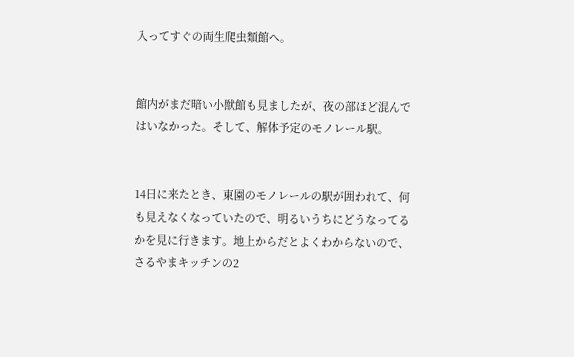入ってすぐの両生爬虫類館へ。


館内がまだ暗い小獣館も見ましたが、夜の部ほど混んではいなかった。そして、解体予定のモノレール駅。


14日に来たとき、東園のモノレールの駅が囲われて、何も見えなくなっていたので、明るいうちにどうなってるかを見に行きます。地上からだとよくわからないので、さるやまキッチンの2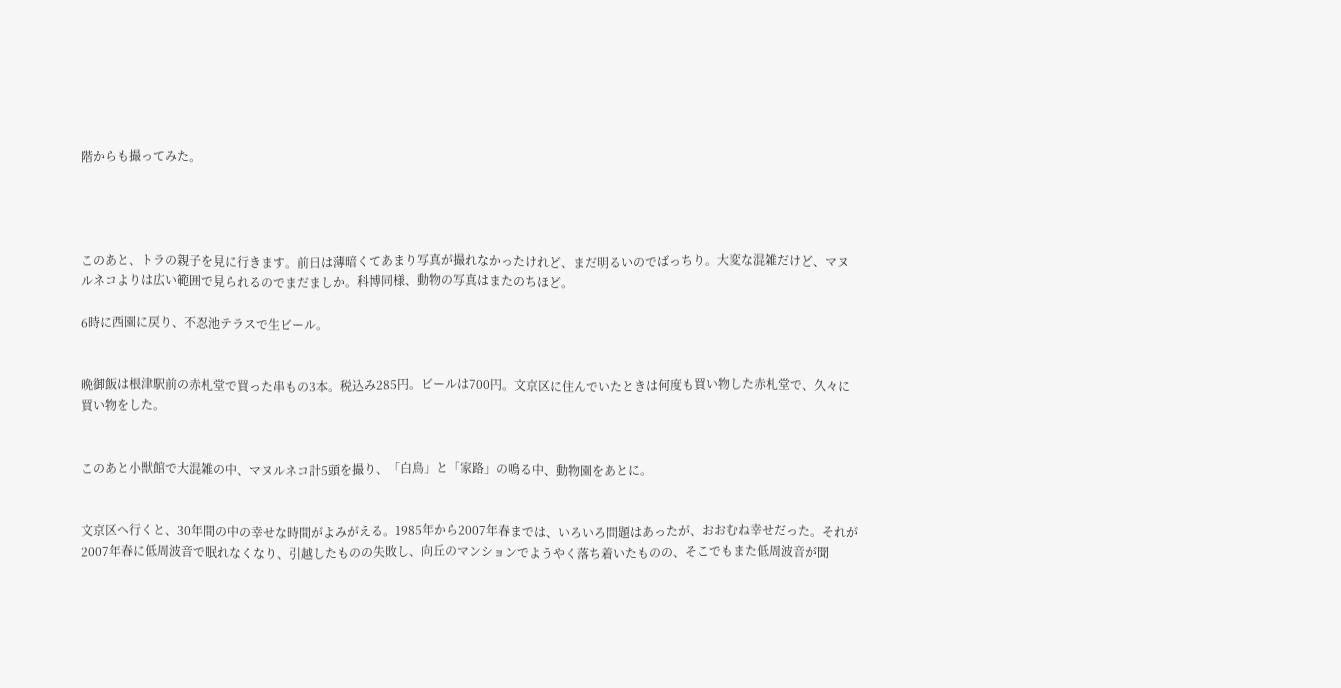階からも撮ってみた。




このあと、トラの親子を見に行きます。前日は薄暗くてあまり写真が撮れなかったけれど、まだ明るいのでばっちり。大変な混雑だけど、マヌルネコよりは広い範囲で見られるのでまだましか。科博同様、動物の写真はまたのちほど。

6時に西園に戻り、不忍池テラスで生ビール。


晩御飯は根津駅前の赤札堂で買った串もの3本。税込み285円。ビールは700円。文京区に住んでいたときは何度も買い物した赤札堂で、久々に買い物をした。


このあと小獣館で大混雑の中、マヌルネコ計5頭を撮り、「白鳥」と「家路」の鳴る中、動物園をあとに。


文京区へ行くと、30年間の中の幸せな時間がよみがえる。1985年から2007年春までは、いろいろ問題はあったが、おおむね幸せだった。それが2007年春に低周波音で眠れなくなり、引越したものの失敗し、向丘のマンションでようやく落ち着いたものの、そこでもまた低周波音が聞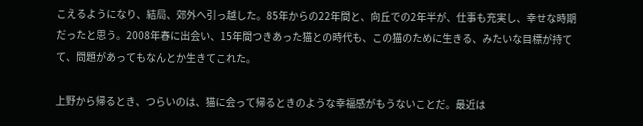こえるようになり、結局、郊外へ引っ越した。85年からの22年間と、向丘での2年半が、仕事も充実し、幸せな時期だったと思う。2008年春に出会い、15年間つきあった猫との時代も、この猫のために生きる、みたいな目標が持てて、問題があってもなんとか生きてこれた。

上野から帰るとき、つらいのは、猫に会って帰るときのような幸福感がもうないことだ。最近は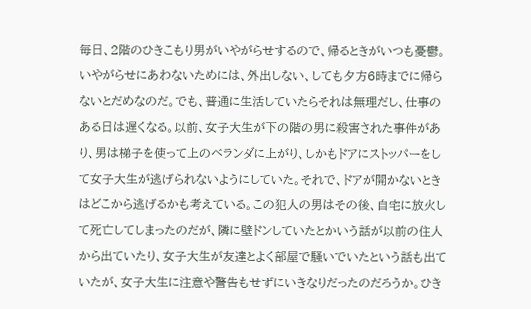毎日、2階のひきこもり男がいやがらせするので、帰るときがいつも憂鬱。いやがらせにあわないためには、外出しない、しても夕方6時までに帰らないとだめなのだ。でも、普通に生活していたらそれは無理だし、仕事のある日は遅くなる。以前、女子大生が下の階の男に殺害された事件があり、男は梯子を使って上のベランダに上がり、しかもドアにストッパーをして女子大生が逃げられないようにしていた。それで、ドアが開かないときはどこから逃げるかも考えている。この犯人の男はその後、自宅に放火して死亡してしまったのだが、隣に壁ドンしていたとかいう話が以前の住人から出ていたり、女子大生が友達とよく部屋で騒いでいたという話も出ていたが、女子大生に注意や警告もせずにいきなりだったのだろうか。ひき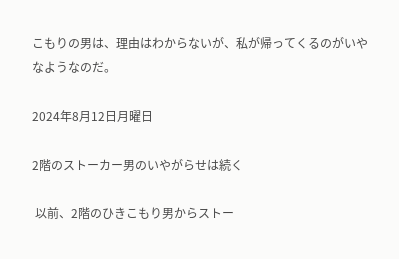こもりの男は、理由はわからないが、私が帰ってくるのがいやなようなのだ。

2024年8月12日月曜日

2階のストーカー男のいやがらせは続く

 以前、2階のひきこもり男からストー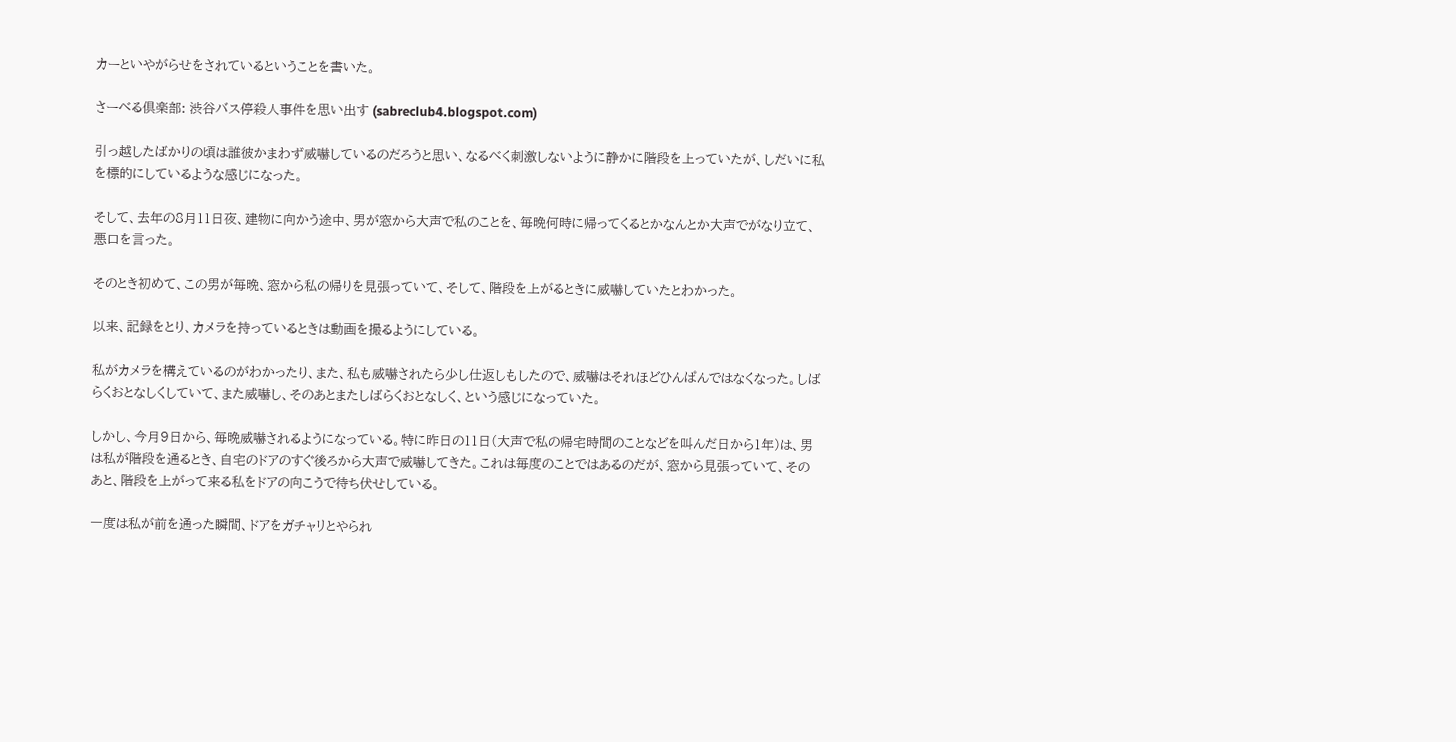カーといやがらせをされているということを書いた。

さーべる倶楽部: 渋谷バス停殺人事件を思い出す (sabreclub4.blogspot.com)

引っ越したばかりの頃は誰彼かまわず威嚇しているのだろうと思い、なるべく刺激しないように静かに階段を上っていたが、しだいに私を標的にしているような感じになった。

そして、去年の8月11日夜、建物に向かう途中、男が窓から大声で私のことを、毎晩何時に帰ってくるとかなんとか大声でがなり立て、悪口を言った。

そのとき初めて、この男が毎晩、窓から私の帰りを見張っていて、そして、階段を上がるときに威嚇していたとわかった。

以来、記録をとり、カメラを持っているときは動画を撮るようにしている。

私がカメラを構えているのがわかったり、また、私も威嚇されたら少し仕返しもしたので、威嚇はそれほどひんぱんではなくなった。しばらくおとなしくしていて、また威嚇し、そのあとまたしばらくおとなしく、という感じになっていた。

しかし、今月9日から、毎晩威嚇されるようになっている。特に昨日の11日(大声で私の帰宅時間のことなどを叫んだ日から1年)は、男は私が階段を通るとき、自宅のドアのすぐ後ろから大声で威嚇してきた。これは毎度のことではあるのだが、窓から見張っていて、そのあと、階段を上がって来る私をドアの向こうで待ち伏せしている。

一度は私が前を通った瞬間、ドアをガチャリとやられ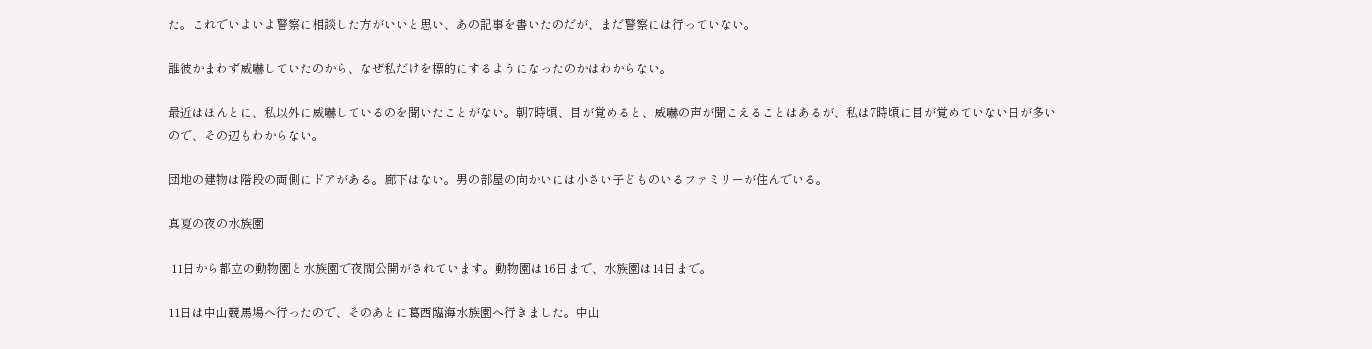た。これでいよいよ警察に相談した方がいいと思い、あの記事を書いたのだが、まだ警察には行っていない。

誰彼かまわず威嚇していたのから、なぜ私だけを標的にするようになったのかはわからない。

最近はほんとに、私以外に威嚇しているのを聞いたことがない。朝7時頃、目が覚めると、威嚇の声が聞こえることはあるが、私は7時頃に目が覚めていない日が多いので、その辺もわからない。

団地の建物は階段の両側にドアがある。廊下はない。男の部屋の向かいには小さい子どものいるファミリーが住んでいる。

真夏の夜の水族園

 11日から都立の動物園と水族園で夜間公開がされています。動物園は16日まで、水族園は14日まで。

11日は中山競馬場へ行ったので、そのあとに葛西臨海水族園へ行きました。中山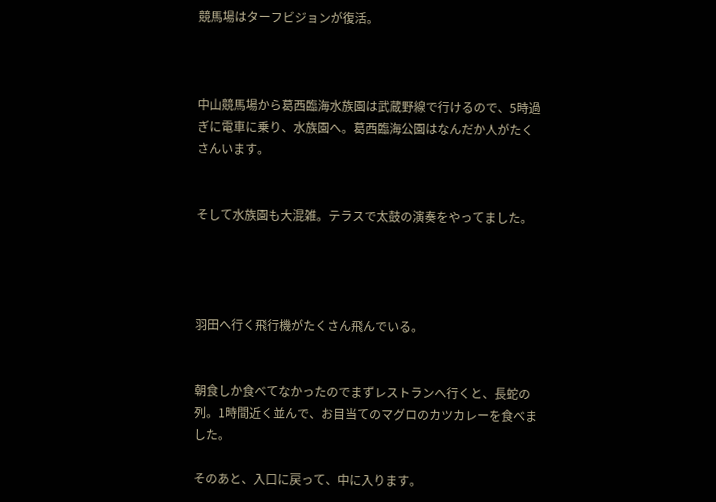競馬場はターフビジョンが復活。



中山競馬場から葛西臨海水族園は武蔵野線で行けるので、5時過ぎに電車に乗り、水族園へ。葛西臨海公園はなんだか人がたくさんいます。


そして水族園も大混雑。テラスで太鼓の演奏をやってました。




羽田へ行く飛行機がたくさん飛んでいる。


朝食しか食べてなかったのでまずレストランへ行くと、長蛇の列。1時間近く並んで、お目当てのマグロのカツカレーを食べました。

そのあと、入口に戻って、中に入ります。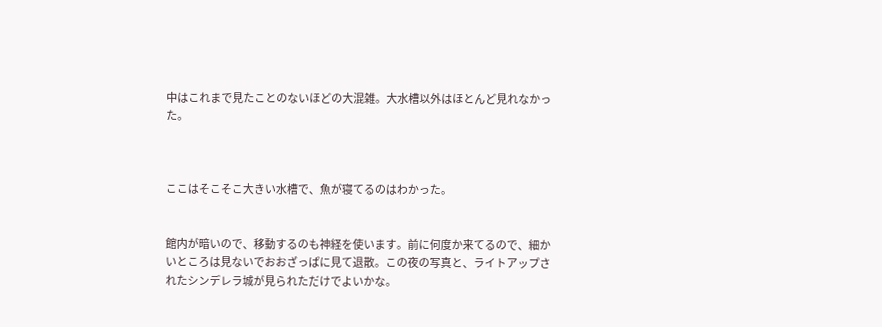中はこれまで見たことのないほどの大混雑。大水槽以外はほとんど見れなかった。



ここはそこそこ大きい水槽で、魚が寝てるのはわかった。


館内が暗いので、移動するのも神経を使います。前に何度か来てるので、細かいところは見ないでおおざっぱに見て退散。この夜の写真と、ライトアップされたシンデレラ城が見られただけでよいかな。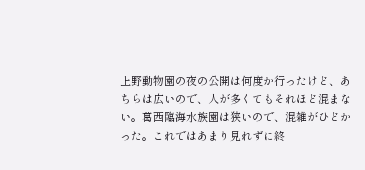上野動物園の夜の公開は何度か行ったけど、あちらは広いので、人が多くてもそれほど混まない。葛西臨海水族園は狭いので、混雑がひどかった。これではあまり見れずに終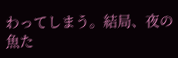わってしまう。結局、夜の魚た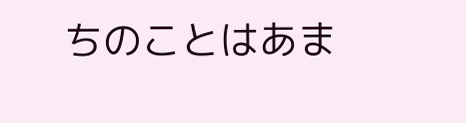ちのことはあま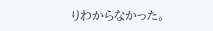りわからなかった。